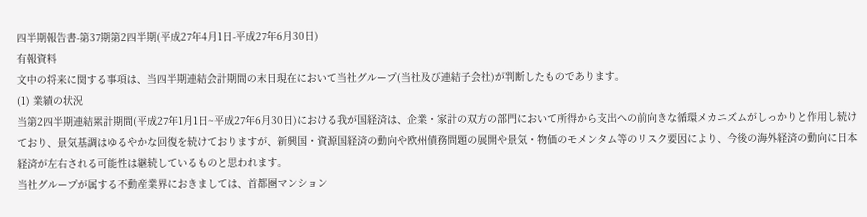四半期報告書-第37期第2四半期(平成27年4月1日-平成27年6月30日)
有報資料
文中の将来に関する事項は、当四半期連結会計期間の末日現在において当社グループ(当社及び連結子会社)が判断したものであります。
(1) 業績の状況
当第2四半期連結累計期間(平成27年1月1日~平成27年6月30日)における我が国経済は、企業・家計の双方の部門において所得から支出への前向きな循環メカニズムがしっかりと作用し続けており、景気基調はゆるやかな回復を続けておりますが、新興国・資源国経済の動向や欧州債務問題の展開や景気・物価のモメンタム等のリスク要因により、今後の海外経済の動向に日本経済が左右される可能性は継続しているものと思われます。
当社グループが属する不動産業界におきましては、首都圏マンション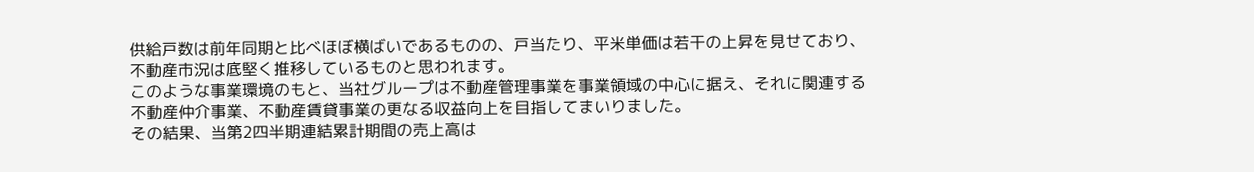供給戸数は前年同期と比べほぼ横ばいであるものの、戸当たり、平米単価は若干の上昇を見せており、不動産市況は底堅く推移しているものと思われます。
このような事業環境のもと、当社グループは不動産管理事業を事業領域の中心に据え、それに関連する不動産仲介事業、不動産賃貸事業の更なる収益向上を目指してまいりました。
その結果、当第2四半期連結累計期間の売上高は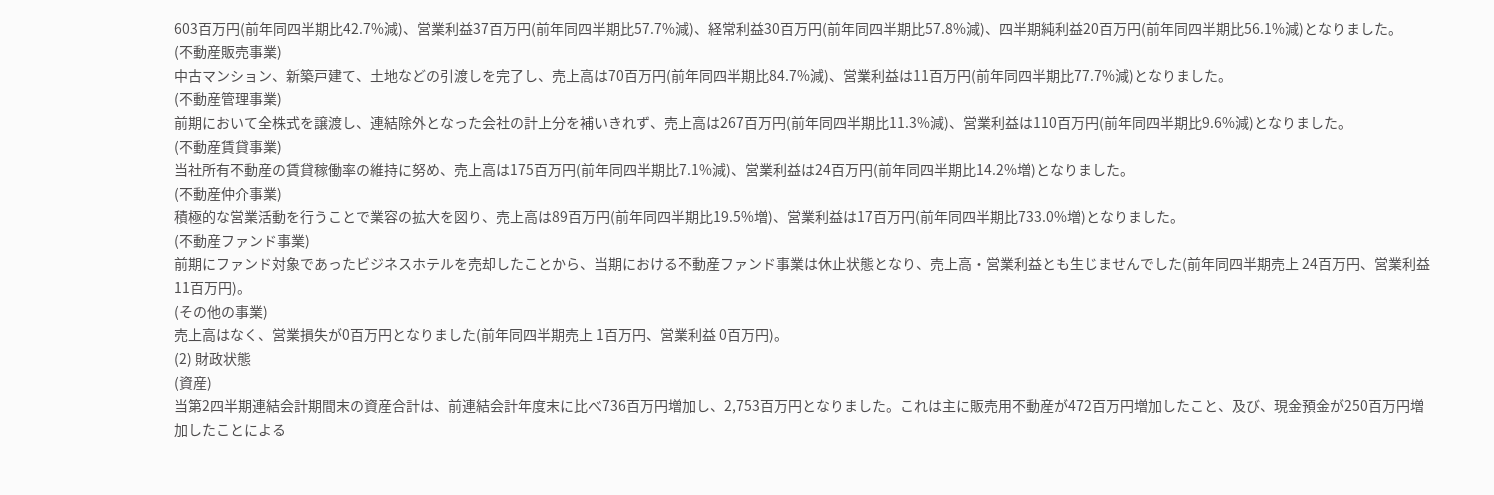603百万円(前年同四半期比42.7%減)、営業利益37百万円(前年同四半期比57.7%減)、経常利益30百万円(前年同四半期比57.8%減)、四半期純利益20百万円(前年同四半期比56.1%減)となりました。
(不動産販売事業)
中古マンション、新築戸建て、土地などの引渡しを完了し、売上高は70百万円(前年同四半期比84.7%減)、営業利益は11百万円(前年同四半期比77.7%減)となりました。
(不動産管理事業)
前期において全株式を譲渡し、連結除外となった会社の計上分を補いきれず、売上高は267百万円(前年同四半期比11.3%減)、営業利益は110百万円(前年同四半期比9.6%減)となりました。
(不動産賃貸事業)
当社所有不動産の賃貸稼働率の維持に努め、売上高は175百万円(前年同四半期比7.1%減)、営業利益は24百万円(前年同四半期比14.2%増)となりました。
(不動産仲介事業)
積極的な営業活動を行うことで業容の拡大を図り、売上高は89百万円(前年同四半期比19.5%増)、営業利益は17百万円(前年同四半期比733.0%増)となりました。
(不動産ファンド事業)
前期にファンド対象であったビジネスホテルを売却したことから、当期における不動産ファンド事業は休止状態となり、売上高・営業利益とも生じませんでした(前年同四半期売上 24百万円、営業利益 11百万円)。
(その他の事業)
売上高はなく、営業損失が0百万円となりました(前年同四半期売上 1百万円、営業利益 0百万円)。
(2) 財政状態
(資産)
当第2四半期連結会計期間末の資産合計は、前連結会計年度末に比べ736百万円増加し、2,753百万円となりました。これは主に販売用不動産が472百万円増加したこと、及び、現金預金が250百万円増加したことによる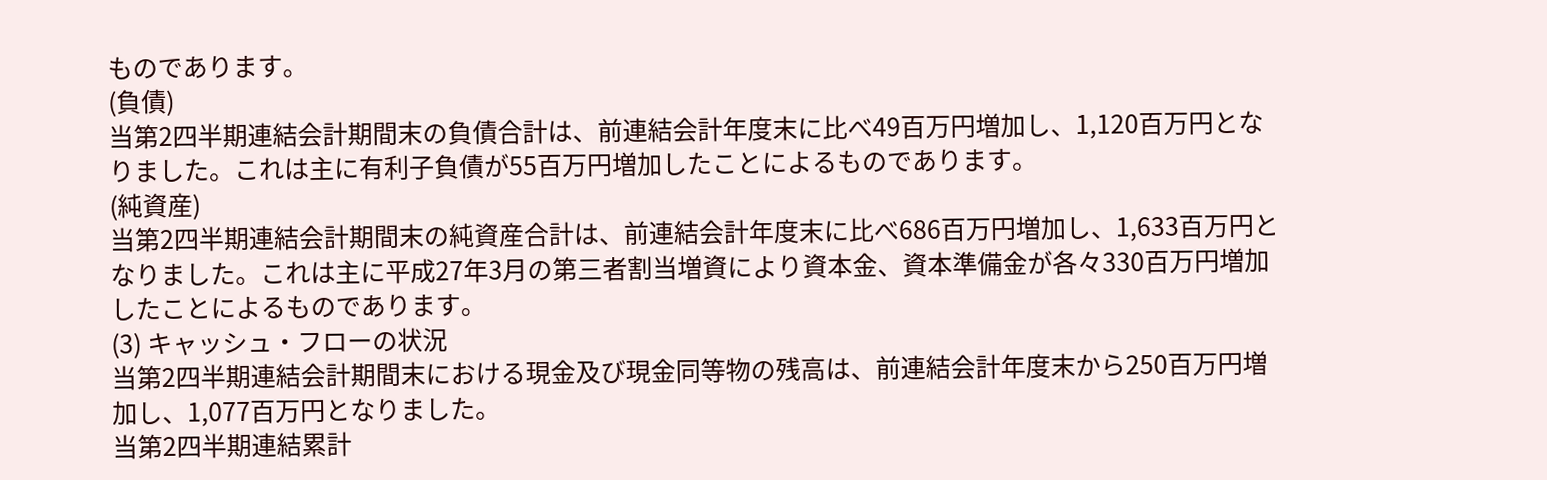ものであります。
(負債)
当第2四半期連結会計期間末の負債合計は、前連結会計年度末に比べ49百万円増加し、1,120百万円となりました。これは主に有利子負債が55百万円増加したことによるものであります。
(純資産)
当第2四半期連結会計期間末の純資産合計は、前連結会計年度末に比べ686百万円増加し、1,633百万円となりました。これは主に平成27年3月の第三者割当増資により資本金、資本準備金が各々330百万円増加したことによるものであります。
(3) キャッシュ・フローの状況
当第2四半期連結会計期間末における現金及び現金同等物の残高は、前連結会計年度末から250百万円増加し、1,077百万円となりました。
当第2四半期連結累計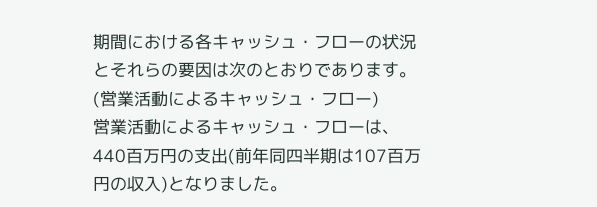期間における各キャッシュ・フローの状況とそれらの要因は次のとおりであります。
(営業活動によるキャッシュ・フロー)
営業活動によるキャッシュ・フローは、440百万円の支出(前年同四半期は107百万円の収入)となりました。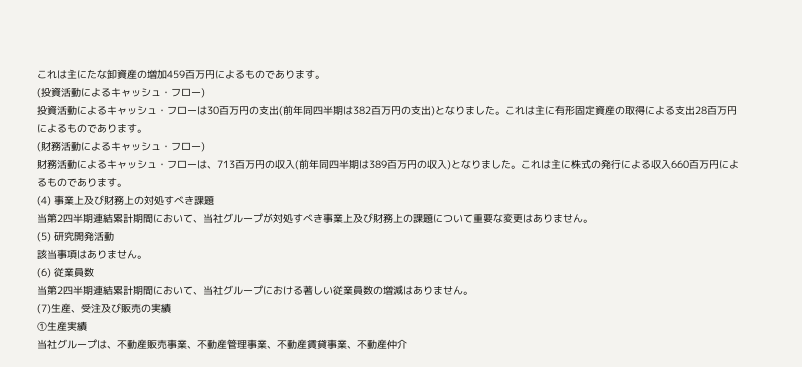これは主にたな卸資産の増加459百万円によるものであります。
(投資活動によるキャッシュ・フロー)
投資活動によるキャッシュ・フローは30百万円の支出(前年同四半期は382百万円の支出)となりました。これは主に有形固定資産の取得による支出28百万円によるものであります。
(財務活動によるキャッシュ・フロー)
財務活動によるキャッシュ・フローは、713百万円の収入(前年同四半期は389百万円の収入)となりました。これは主に株式の発行による収入660百万円によるものであります。
(4) 事業上及び財務上の対処すべき課題
当第2四半期連結累計期間において、当社グループが対処すべき事業上及び財務上の課題について重要な変更はありません。
(5) 研究開発活動
該当事項はありません。
(6) 従業員数
当第2四半期連結累計期間において、当社グループにおける著しい従業員数の増減はありません。
(7)生産、受注及び販売の実績
①生産実績
当社グループは、不動産販売事業、不動産管理事業、不動産賃貸事業、不動産仲介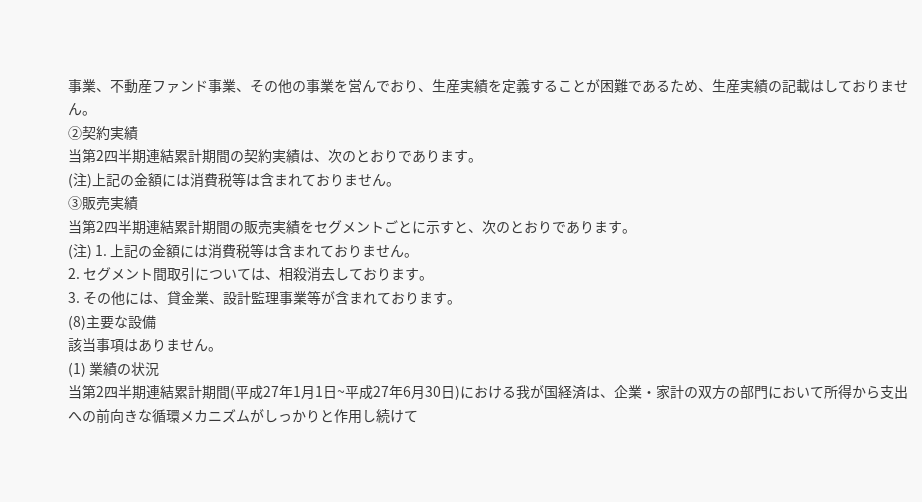事業、不動産ファンド事業、その他の事業を営んでおり、生産実績を定義することが困難であるため、生産実績の記載はしておりません。
②契約実績
当第2四半期連結累計期間の契約実績は、次のとおりであります。
(注)上記の金額には消費税等は含まれておりません。
③販売実績
当第2四半期連結累計期間の販売実績をセグメントごとに示すと、次のとおりであります。
(注) 1. 上記の金額には消費税等は含まれておりません。
2. セグメント間取引については、相殺消去しております。
3. その他には、貸金業、設計監理事業等が含まれております。
(8)主要な設備
該当事項はありません。
(1) 業績の状況
当第2四半期連結累計期間(平成27年1月1日~平成27年6月30日)における我が国経済は、企業・家計の双方の部門において所得から支出への前向きな循環メカニズムがしっかりと作用し続けて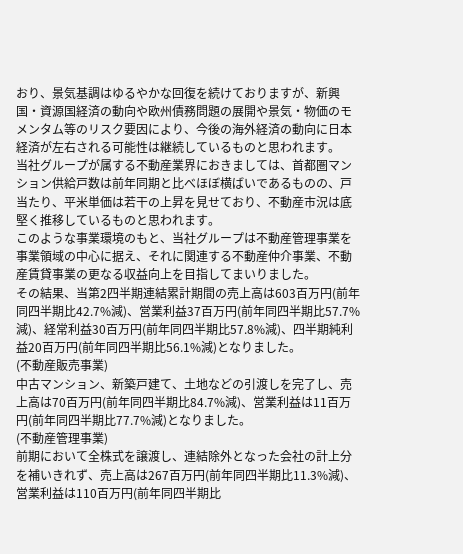おり、景気基調はゆるやかな回復を続けておりますが、新興国・資源国経済の動向や欧州債務問題の展開や景気・物価のモメンタム等のリスク要因により、今後の海外経済の動向に日本経済が左右される可能性は継続しているものと思われます。
当社グループが属する不動産業界におきましては、首都圏マンション供給戸数は前年同期と比べほぼ横ばいであるものの、戸当たり、平米単価は若干の上昇を見せており、不動産市況は底堅く推移しているものと思われます。
このような事業環境のもと、当社グループは不動産管理事業を事業領域の中心に据え、それに関連する不動産仲介事業、不動産賃貸事業の更なる収益向上を目指してまいりました。
その結果、当第2四半期連結累計期間の売上高は603百万円(前年同四半期比42.7%減)、営業利益37百万円(前年同四半期比57.7%減)、経常利益30百万円(前年同四半期比57.8%減)、四半期純利益20百万円(前年同四半期比56.1%減)となりました。
(不動産販売事業)
中古マンション、新築戸建て、土地などの引渡しを完了し、売上高は70百万円(前年同四半期比84.7%減)、営業利益は11百万円(前年同四半期比77.7%減)となりました。
(不動産管理事業)
前期において全株式を譲渡し、連結除外となった会社の計上分を補いきれず、売上高は267百万円(前年同四半期比11.3%減)、営業利益は110百万円(前年同四半期比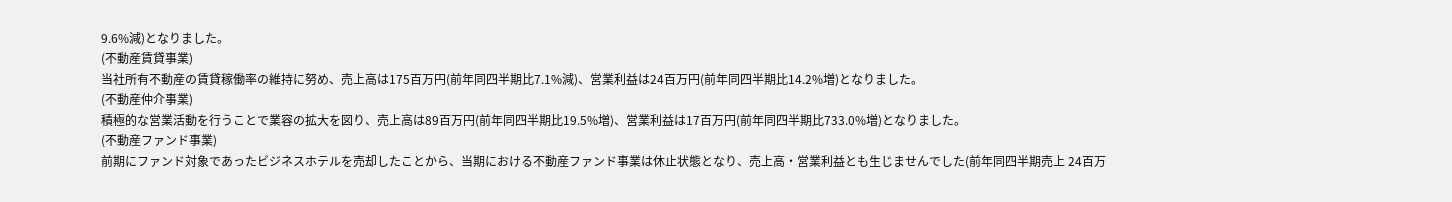9.6%減)となりました。
(不動産賃貸事業)
当社所有不動産の賃貸稼働率の維持に努め、売上高は175百万円(前年同四半期比7.1%減)、営業利益は24百万円(前年同四半期比14.2%増)となりました。
(不動産仲介事業)
積極的な営業活動を行うことで業容の拡大を図り、売上高は89百万円(前年同四半期比19.5%増)、営業利益は17百万円(前年同四半期比733.0%増)となりました。
(不動産ファンド事業)
前期にファンド対象であったビジネスホテルを売却したことから、当期における不動産ファンド事業は休止状態となり、売上高・営業利益とも生じませんでした(前年同四半期売上 24百万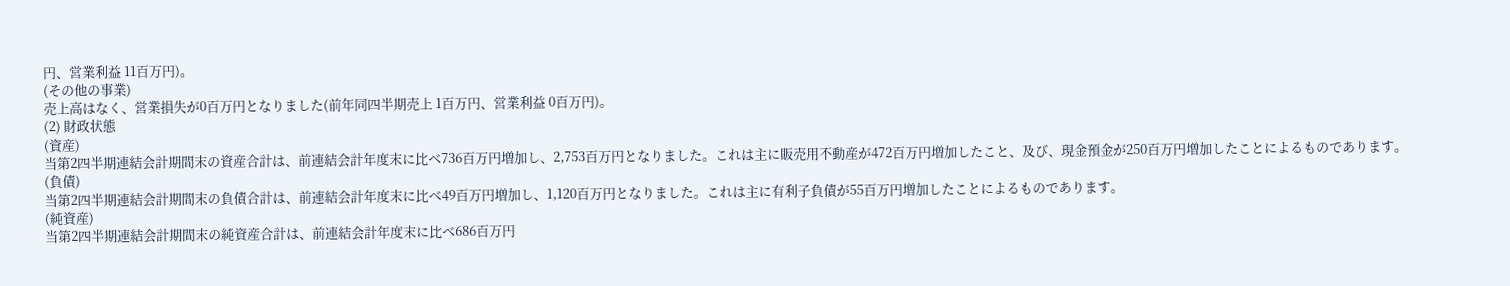円、営業利益 11百万円)。
(その他の事業)
売上高はなく、営業損失が0百万円となりました(前年同四半期売上 1百万円、営業利益 0百万円)。
(2) 財政状態
(資産)
当第2四半期連結会計期間末の資産合計は、前連結会計年度末に比べ736百万円増加し、2,753百万円となりました。これは主に販売用不動産が472百万円増加したこと、及び、現金預金が250百万円増加したことによるものであります。
(負債)
当第2四半期連結会計期間末の負債合計は、前連結会計年度末に比べ49百万円増加し、1,120百万円となりました。これは主に有利子負債が55百万円増加したことによるものであります。
(純資産)
当第2四半期連結会計期間末の純資産合計は、前連結会計年度末に比べ686百万円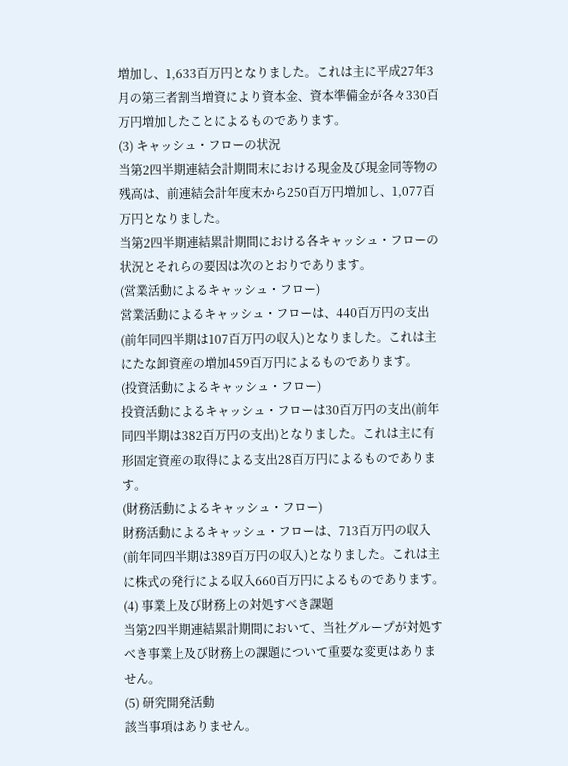増加し、1,633百万円となりました。これは主に平成27年3月の第三者割当増資により資本金、資本準備金が各々330百万円増加したことによるものであります。
(3) キャッシュ・フローの状況
当第2四半期連結会計期間末における現金及び現金同等物の残高は、前連結会計年度末から250百万円増加し、1,077百万円となりました。
当第2四半期連結累計期間における各キャッシュ・フローの状況とそれらの要因は次のとおりであります。
(営業活動によるキャッシュ・フロー)
営業活動によるキャッシュ・フローは、440百万円の支出(前年同四半期は107百万円の収入)となりました。これは主にたな卸資産の増加459百万円によるものであります。
(投資活動によるキャッシュ・フロー)
投資活動によるキャッシュ・フローは30百万円の支出(前年同四半期は382百万円の支出)となりました。これは主に有形固定資産の取得による支出28百万円によるものであります。
(財務活動によるキャッシュ・フロー)
財務活動によるキャッシュ・フローは、713百万円の収入(前年同四半期は389百万円の収入)となりました。これは主に株式の発行による収入660百万円によるものであります。
(4) 事業上及び財務上の対処すべき課題
当第2四半期連結累計期間において、当社グループが対処すべき事業上及び財務上の課題について重要な変更はありません。
(5) 研究開発活動
該当事項はありません。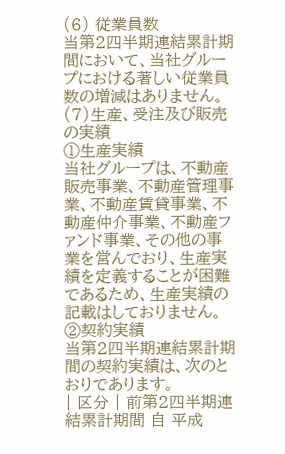(6) 従業員数
当第2四半期連結累計期間において、当社グループにおける著しい従業員数の増減はありません。
(7)生産、受注及び販売の実績
①生産実績
当社グループは、不動産販売事業、不動産管理事業、不動産賃貸事業、不動産仲介事業、不動産ファンド事業、その他の事業を営んでおり、生産実績を定義することが困難であるため、生産実績の記載はしておりません。
②契約実績
当第2四半期連結累計期間の契約実績は、次のとおりであります。
| 区分 | 前第2四半期連結累計期間 自 平成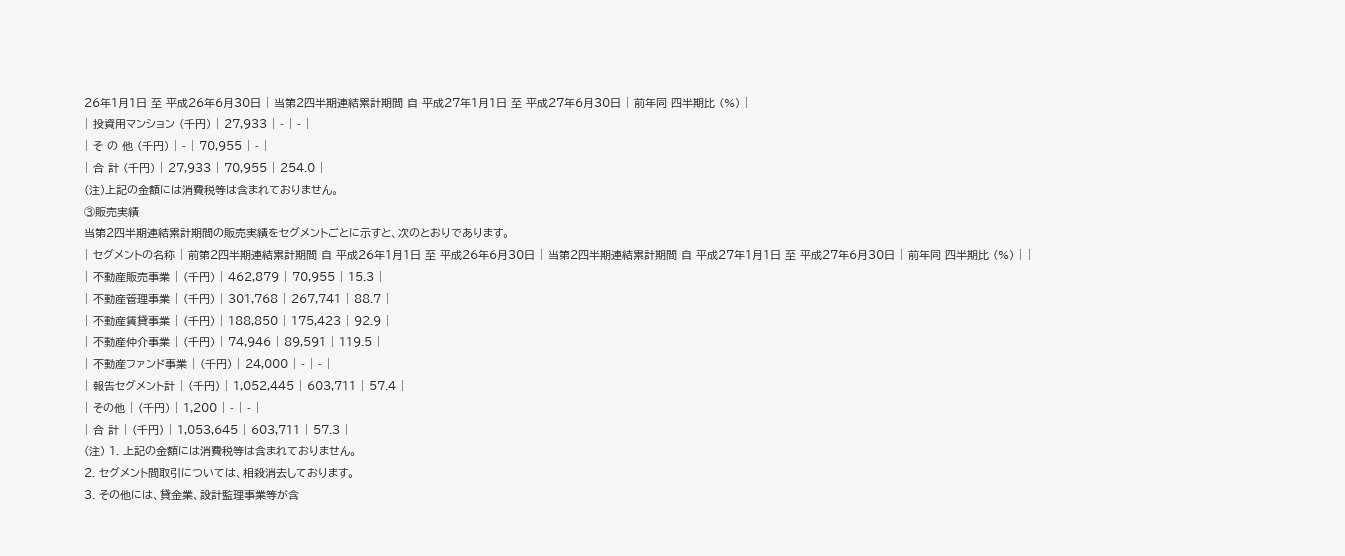26年1月1日 至 平成26年6月30日 | 当第2四半期連結累計期間 自 平成27年1月1日 至 平成27年6月30日 | 前年同 四半期比 (%) |
| 投資用マンション (千円) | 27,933 | - | - |
| そ の 他 (千円) | - | 70,955 | - |
| 合 計 (千円) | 27,933 | 70,955 | 254.0 |
(注)上記の金額には消費税等は含まれておりません。
③販売実績
当第2四半期連結累計期間の販売実績をセグメントごとに示すと、次のとおりであります。
| セグメントの名称 | 前第2四半期連結累計期間 自 平成26年1月1日 至 平成26年6月30日 | 当第2四半期連結累計期間 自 平成27年1月1日 至 平成27年6月30日 | 前年同 四半期比 (%) | |
| 不動産販売事業 | (千円) | 462,879 | 70,955 | 15.3 |
| 不動産管理事業 | (千円) | 301,768 | 267,741 | 88.7 |
| 不動産賃貸事業 | (千円) | 188,850 | 175,423 | 92.9 |
| 不動産仲介事業 | (千円) | 74,946 | 89,591 | 119.5 |
| 不動産ファンド事業 | (千円) | 24,000 | - | - |
| 報告セグメント計 | (千円) | 1,052,445 | 603,711 | 57.4 |
| その他 | (千円) | 1,200 | - | - |
| 合 計 | (千円) | 1,053,645 | 603,711 | 57.3 |
(注) 1. 上記の金額には消費税等は含まれておりません。
2. セグメント間取引については、相殺消去しております。
3. その他には、貸金業、設計監理事業等が含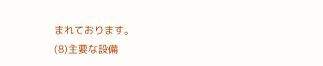まれております。
(8)主要な設備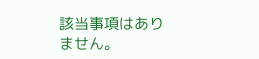該当事項はありません。